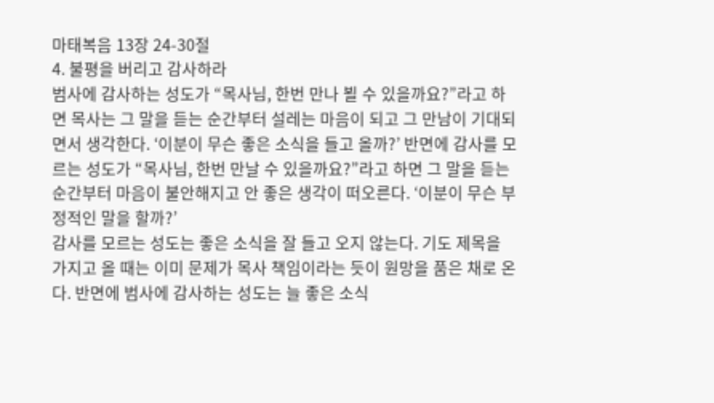마태복음 13장 24-30절
4. 불평을 버리고 감사하라
범사에 감사하는 성도가 “목사님, 한번 만나 뵐 수 있을까요?”라고 하면 목사는 그 말을 듣는 순간부터 설레는 마음이 되고 그 만남이 기대되면서 생각한다. ‘이분이 무슨 좋은 소식을 들고 올까?’ 반면에 감사를 모르는 성도가 “목사님, 한번 만날 수 있을까요?”라고 하면 그 말을 듣는 순간부터 마음이 불안해지고 안 좋은 생각이 떠오른다. ‘이분이 무슨 부정적인 말을 할까?’
감사를 모르는 성도는 좋은 소식을 잘 들고 오지 않는다. 기도 제목을 가지고 올 때는 이미 문제가 목사 책임이라는 듯이 원망을 품은 채로 온다. 반면에 범사에 감사하는 성도는 늘 좋은 소식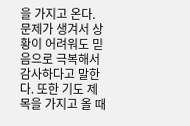을 가지고 온다. 문제가 생겨서 상황이 어려워도 믿음으로 극복해서 감사하다고 말한다. 또한 기도 제목을 가지고 올 때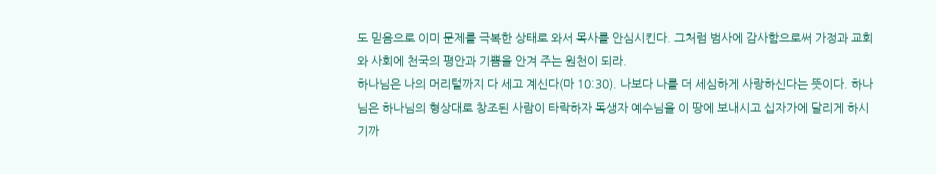도 믿음으로 이미 문제를 극복한 상태로 와서 목사를 안심시킨다. 그처럼 범사에 감사함으로써 가정과 교회와 사회에 천국의 평안과 기쁨을 안겨 주는 원천이 되라.
하나님은 나의 머리털까지 다 세고 계신다(마 10:30). 나보다 나를 더 세심하게 사랑하신다는 뜻이다. 하나님은 하나님의 형상대로 창조된 사람이 타락하자 독생자 예수님을 이 땅에 보내시고 십자가에 달리게 하시기까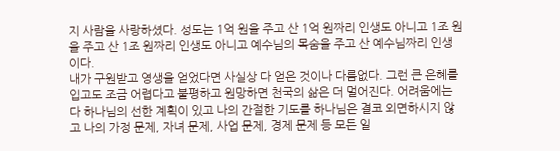지 사람을 사랑하셨다. 성도는 1억 원을 주고 산 1억 원짜리 인생도 아니고 1조 원을 주고 산 1조 원짜리 인생도 아니고 예수님의 목숨을 주고 산 예수님짜리 인생이다.
내가 구원받고 영생을 얻었다면 사실상 다 얻은 것이나 다름없다. 그런 큰 은혜를 입고도 조금 어렵다고 불평하고 원망하면 천국의 삶은 더 멀어진다. 어려움에는 다 하나님의 선한 계획이 있고 나의 간절한 기도를 하나님은 결코 외면하시지 않고 나의 가정 문제, 자녀 문제, 사업 문제, 경제 문제 등 모든 일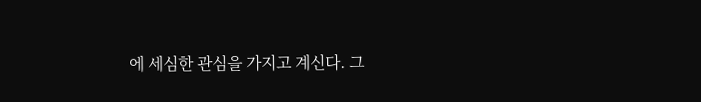에 세심한 관심을 가지고 계신다. 그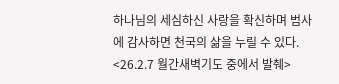하나님의 세심하신 사랑을 확신하며 범사에 감사하면 천국의 삶을 누릴 수 있다. <26.2.7 월간새벽기도 중에서 발췌>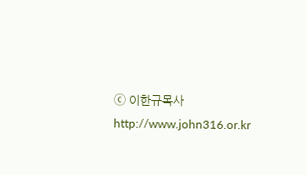ⓒ 이한규목사 http://www.john316.or.kr